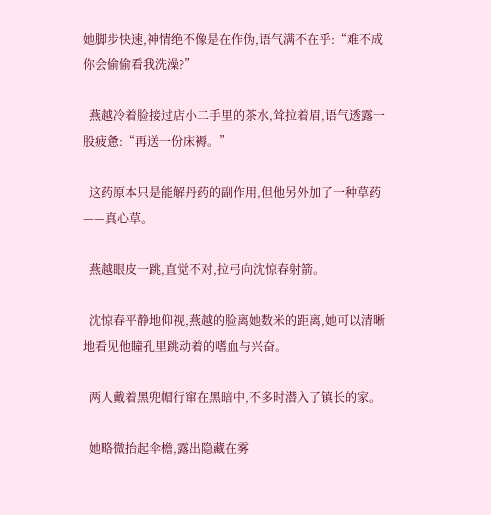她脚步快速,神情绝不像是在作伪,语气满不在乎:“难不成你会偷偷看我洗澡?”

  燕越冷着脸接过店小二手里的茶水,耸拉着眉,语气透露一股疲惫:“再送一份床褥。”

  这药原本只是能解丹药的副作用,但他另外加了一种草药——真心草。

  燕越眼皮一跳,直觉不对,拉弓向沈惊春射箭。

  沈惊春平静地仰视,燕越的脸离她数米的距离,她可以清晰地看见他瞳孔里跳动着的嗜血与兴奋。

  两人戴着黑兜帽行窜在黑暗中,不多时潜入了镇长的家。

  她略微抬起伞檐,露出隐藏在雾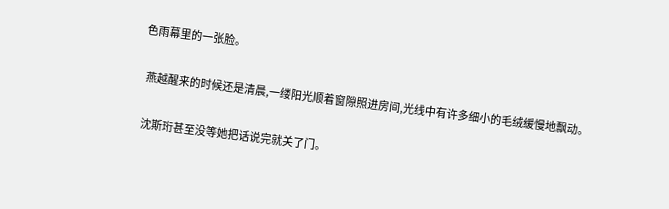色雨幕里的一张脸。

  燕越醒来的时候还是清晨,一缕阳光顺着窗隙照进房间,光线中有许多细小的毛绒缓慢地飘动。

  沈斯珩甚至没等她把话说完就关了门。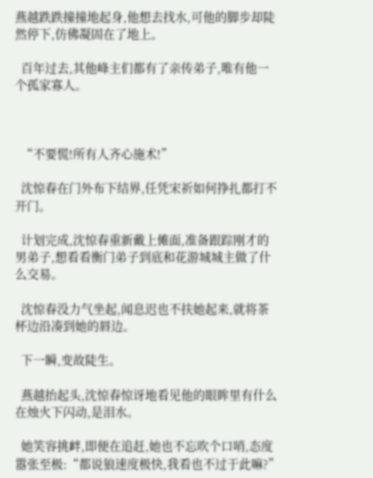燕越跌跌撞撞地起身,他想去找水,可他的脚步却陡然停下,仿佛凝固在了地上。

  百年过去,其他峰主们都有了亲传弟子,唯有他一个孤家寡人。



  “不要慌!所有人齐心施术!”

  沈惊春在门外布下结界,任凭宋祈如何挣扎都打不开门。

  计划完成,沈惊春重新戴上傩面,准备跟踪刚才的男弟子,想看看衡门弟子到底和花游城城主做了什么交易。

  沈惊春没力气坐起,闻息迟也不扶她起来,就将茶杯边沿凑到她的唇边。

  下一瞬,变故陡生。

  燕越抬起头,沈惊春惊讶地看见他的眼眸里有什么在烛火下闪动,是泪水。

  她笑容挑衅,即便在追赶,她也不忘吹个口哨,态度嚣张至极:“都说狼速度极快,我看也不过于此嘛?”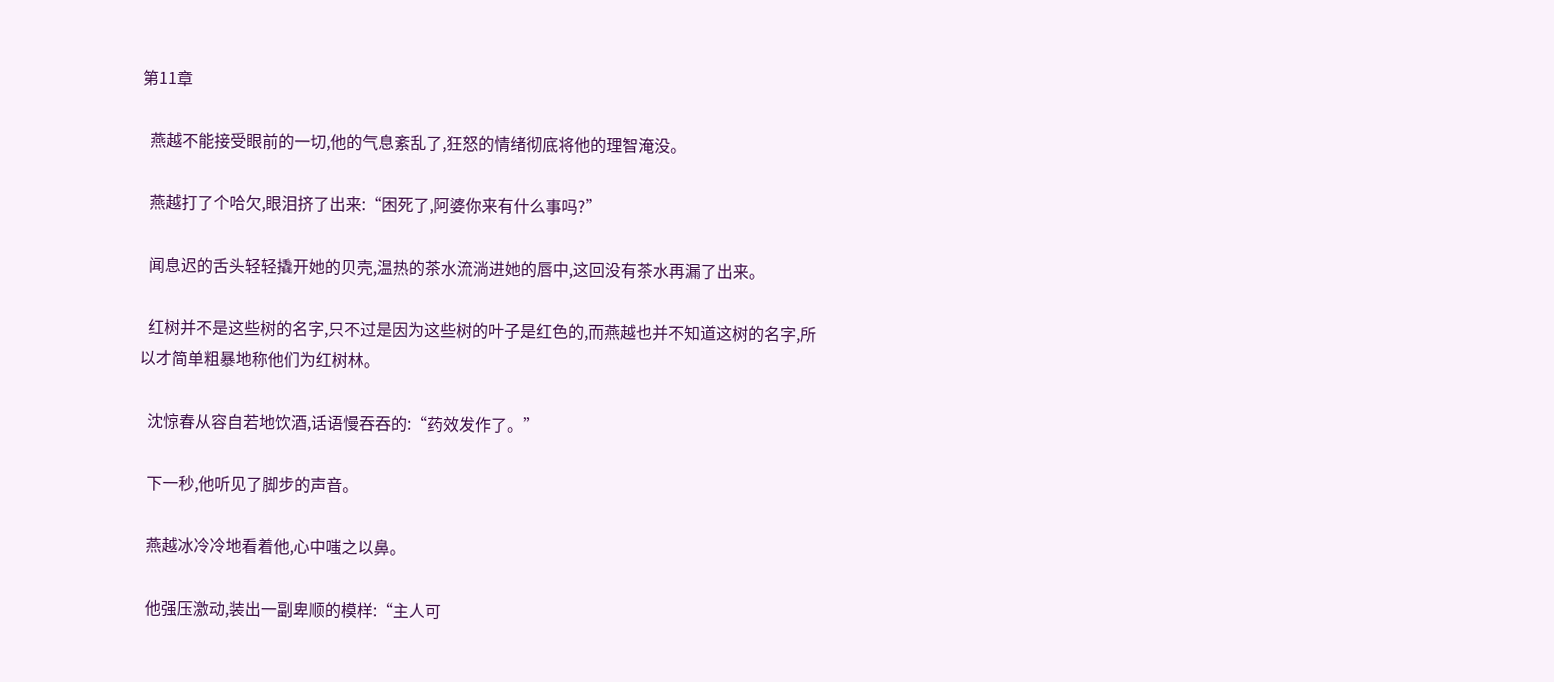第11章

  燕越不能接受眼前的一切,他的气息紊乱了,狂怒的情绪彻底将他的理智淹没。

  燕越打了个哈欠,眼泪挤了出来:“困死了,阿婆你来有什么事吗?”

  闻息迟的舌头轻轻撬开她的贝壳,温热的茶水流淌进她的唇中,这回没有茶水再漏了出来。

  红树并不是这些树的名字,只不过是因为这些树的叶子是红色的,而燕越也并不知道这树的名字,所以才简单粗暴地称他们为红树林。

  沈惊春从容自若地饮酒,话语慢吞吞的:“药效发作了。”

  下一秒,他听见了脚步的声音。

  燕越冰冷冷地看着他,心中嗤之以鼻。

  他强压激动,装出一副卑顺的模样:“主人可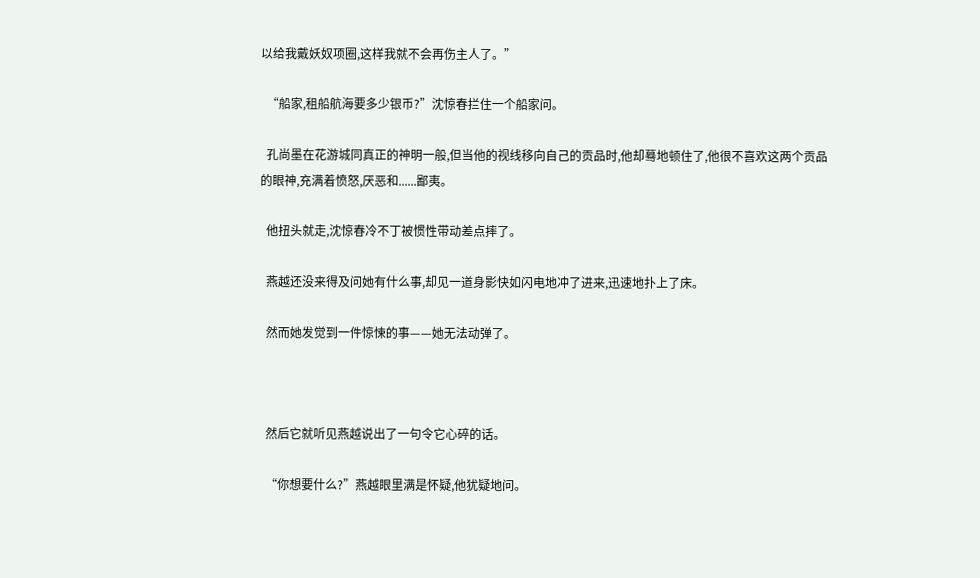以给我戴妖奴项圈,这样我就不会再伤主人了。”

  “船家,租船航海要多少银币?”沈惊春拦住一个船家问。

  孔尚墨在花游城同真正的神明一般,但当他的视线移向自己的贡品时,他却蓦地顿住了,他很不喜欢这两个贡品的眼神,充满着愤怒,厌恶和......鄙夷。

  他扭头就走,沈惊春冷不丁被惯性带动差点摔了。

  燕越还没来得及问她有什么事,却见一道身影快如闪电地冲了进来,迅速地扑上了床。

  然而她发觉到一件惊悚的事——她无法动弹了。



  然后它就听见燕越说出了一句令它心碎的话。

  “你想要什么?”燕越眼里满是怀疑,他犹疑地问。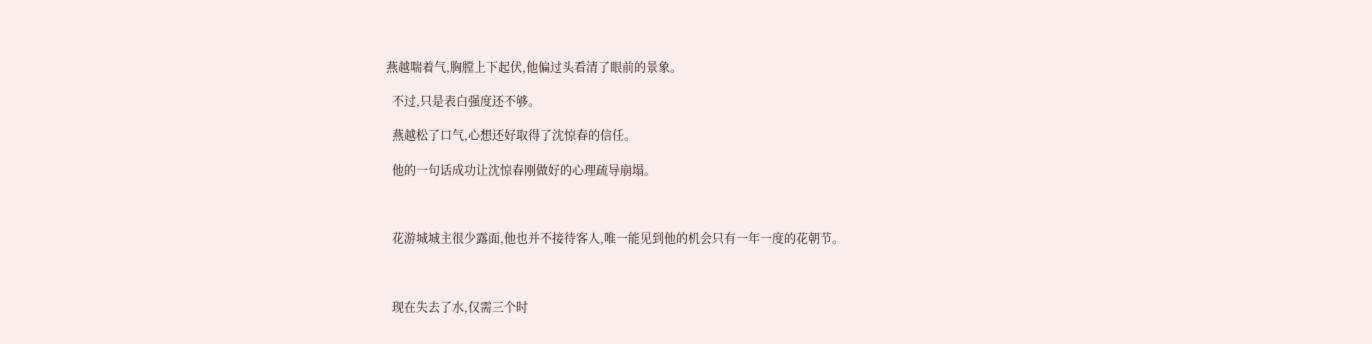燕越喘着气,胸膛上下起伏,他偏过头看清了眼前的景象。

  不过,只是表白强度还不够。

  燕越松了口气,心想还好取得了沈惊春的信任。

  他的一句话成功让沈惊春刚做好的心理疏导崩塌。



  花游城城主很少露面,他也并不接待客人,唯一能见到他的机会只有一年一度的花朝节。



  现在失去了水,仅需三个时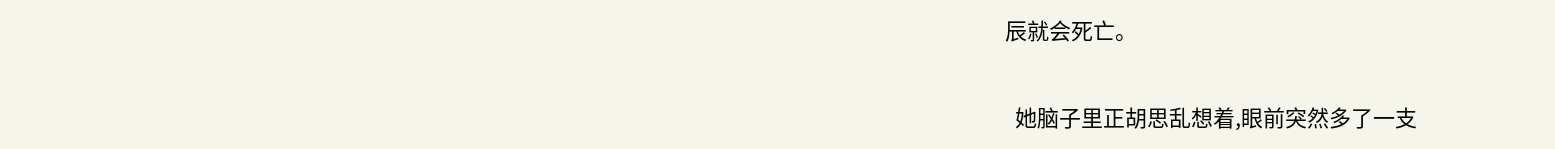辰就会死亡。

  她脑子里正胡思乱想着,眼前突然多了一支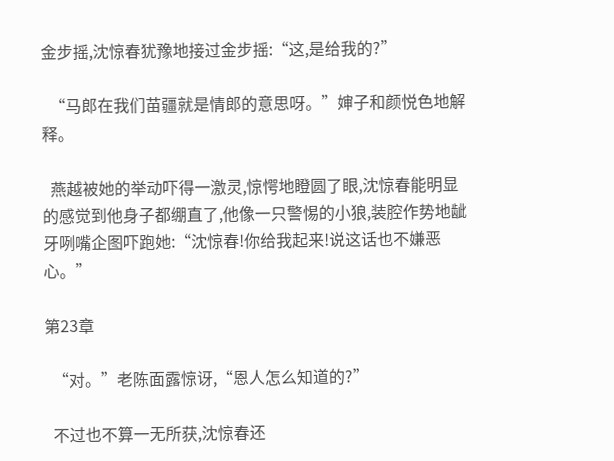金步摇,沈惊春犹豫地接过金步摇:“这,是给我的?”

  “马郎在我们苗疆就是情郎的意思呀。”婶子和颜悦色地解释。

  燕越被她的举动吓得一激灵,惊愕地瞪圆了眼,沈惊春能明显的感觉到他身子都绷直了,他像一只警惕的小狼,装腔作势地龇牙咧嘴企图吓跑她:“沈惊春!你给我起来!说这话也不嫌恶心。”

第23章

  “对。”老陈面露惊讶,“恩人怎么知道的?”

  不过也不算一无所获,沈惊春还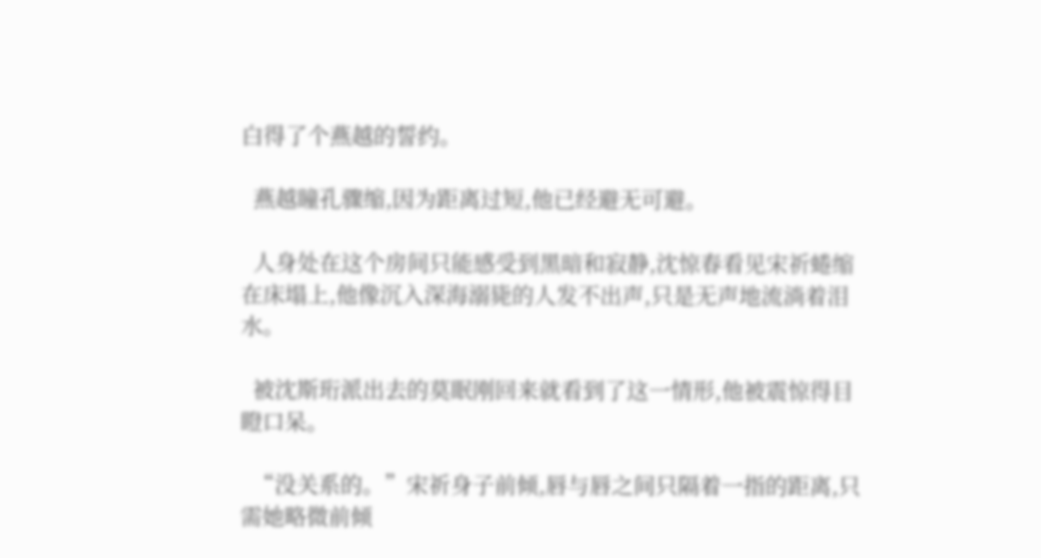白得了个燕越的誓约。

  燕越瞳孔骤缩,因为距离过短,他已经避无可避。

  人身处在这个房间只能感受到黑暗和寂静,沈惊春看见宋祈蜷缩在床塌上,他像沉入深海溺毙的人发不出声,只是无声地流淌着泪水。

  被沈斯珩派出去的莫眠刚回来就看到了这一情形,他被震惊得目瞪口呆。

  “没关系的。”宋祈身子前倾,唇与唇之间只隔着一指的距离,只需她略微前倾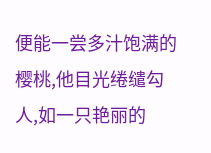便能一尝多汁饱满的樱桃,他目光绻缱勾人,如一只艳丽的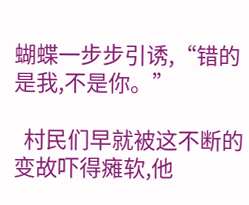蝴蝶一步步引诱,“错的是我,不是你。”

  村民们早就被这不断的变故吓得瘫软,他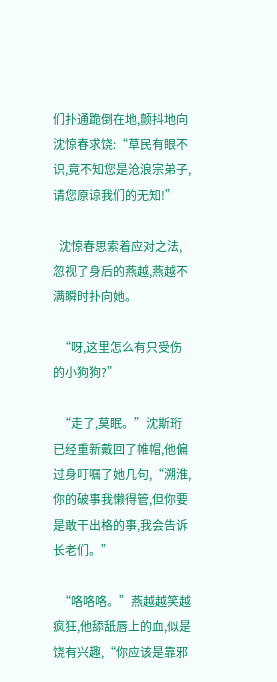们扑通跪倒在地,颤抖地向沈惊春求饶:“草民有眼不识,竟不知您是沧浪宗弟子,请您原谅我们的无知!”

  沈惊春思索着应对之法,忽视了身后的燕越,燕越不满瞬时扑向她。

  “呀,这里怎么有只受伤的小狗狗?”

  “走了,莫眠。”沈斯珩已经重新戴回了帷帽,他偏过身叮嘱了她几句,“溯淮,你的破事我懒得管,但你要是敢干出格的事,我会告诉长老们。”

  “咯咯咯。”燕越越笑越疯狂,他舔舐唇上的血,似是饶有兴趣,“你应该是靠邪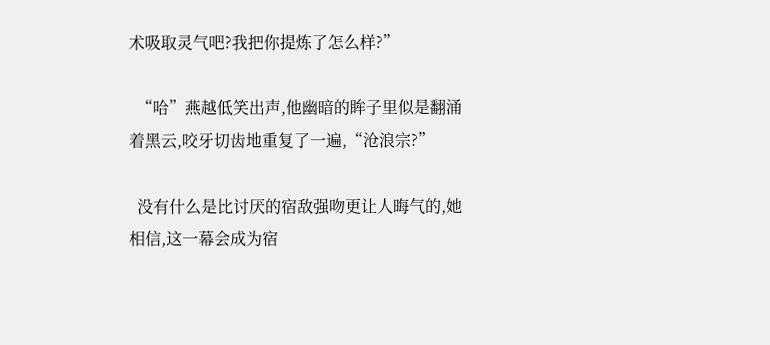术吸取灵气吧?我把你提炼了怎么样?”

  “哈”燕越低笑出声,他幽暗的眸子里似是翻涌着黑云,咬牙切齿地重复了一遍,“沧浪宗?”

  没有什么是比讨厌的宿敌强吻更让人晦气的,她相信,这一幕会成为宿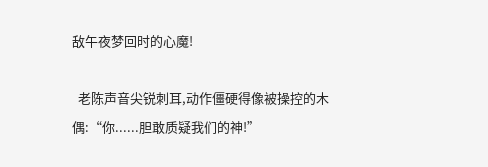敌午夜梦回时的心魔!

  老陈声音尖锐刺耳,动作僵硬得像被操控的木偶:“你......胆敢质疑我们的神!”